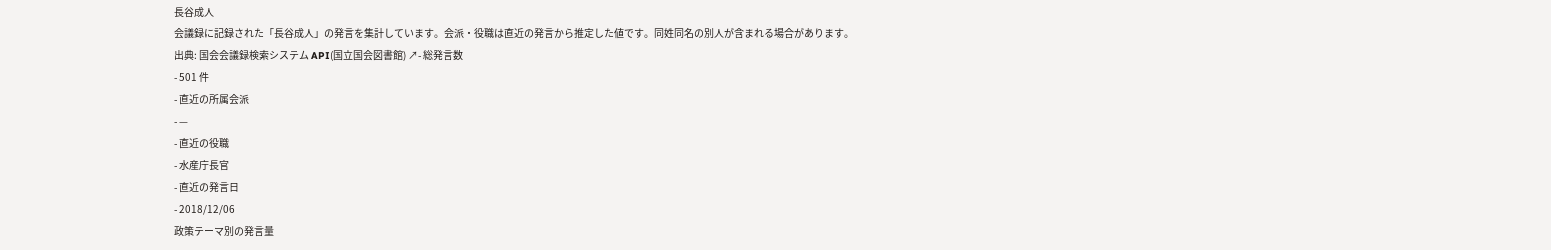長谷成人
会議録に記録された「長谷成人」の発言を集計しています。会派・役職は直近の発言から推定した値です。同姓同名の別人が含まれる場合があります。
出典: 国会会議録検索システム API(国立国会図書館) ↗- 総発言数
- 501 件
- 直近の所属会派
- —
- 直近の役職
- 水産庁長官
- 直近の発言日
- 2018/12/06
政策テーマ別の発言量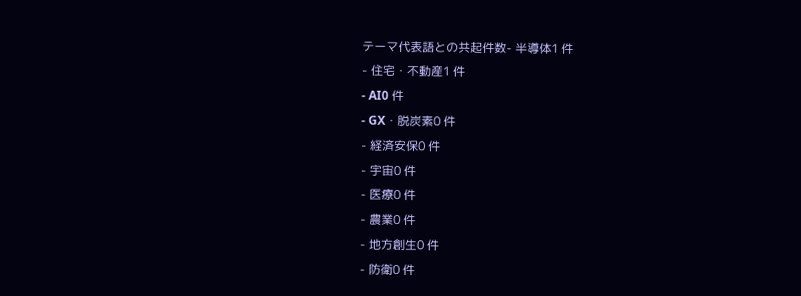テーマ代表語との共起件数- 半導体1 件
- 住宅・不動産1 件
- AI0 件
- GX・脱炭素0 件
- 経済安保0 件
- 宇宙0 件
- 医療0 件
- 農業0 件
- 地方創生0 件
- 防衛0 件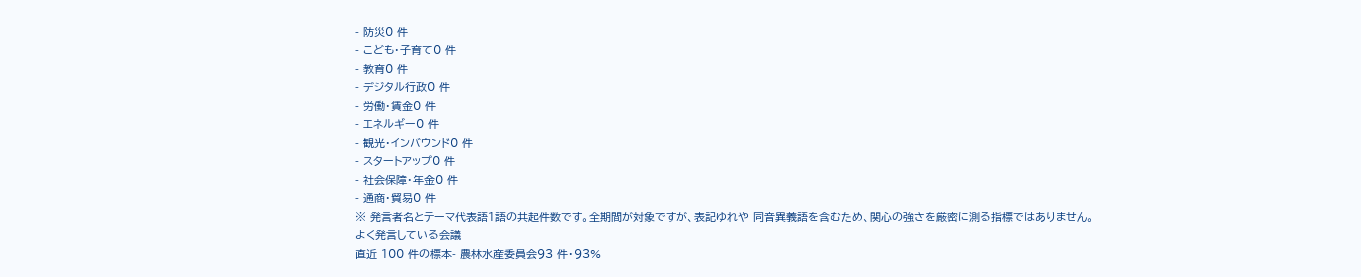- 防災0 件
- こども・子育て0 件
- 教育0 件
- デジタル行政0 件
- 労働・賃金0 件
- エネルギー0 件
- 観光・インバウンド0 件
- スタートアップ0 件
- 社会保障・年金0 件
- 通商・貿易0 件
※ 発言者名とテーマ代表語1語の共起件数です。全期間が対象ですが、表記ゆれや 同音異義語を含むため、関心の強さを厳密に測る指標ではありません。
よく発言している会議
直近 100 件の標本- 農林水産委員会93 件・93%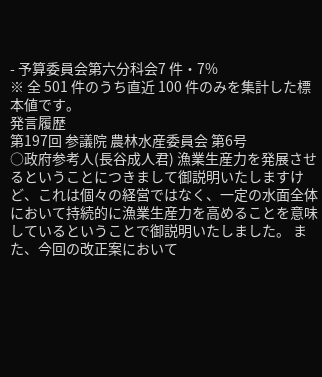- 予算委員会第六分科会7 件・7%
※ 全 501 件のうち直近 100 件のみを集計した標本値です。
発言履歴
第197回 参議院 農林水産委員会 第6号
○政府参考人(長谷成人君) 漁業生産力を発展させるということにつきまして御説明いたしますけど、これは個々の経営ではなく、一定の水面全体において持続的に漁業生産力を高めることを意味しているということで御説明いたしました。 また、今回の改正案において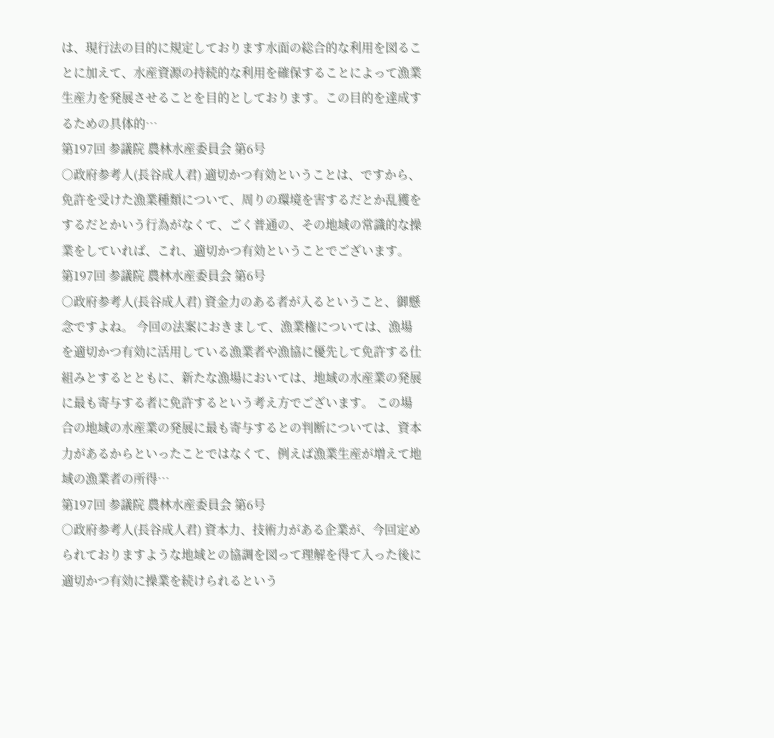は、現行法の目的に規定しております水面の総合的な利用を図ることに加えて、水産資源の持続的な利用を確保することによって漁業生産力を発展させることを目的としております。この目的を達成するための具体的…
第197回 参議院 農林水産委員会 第6号
○政府参考人(長谷成人君) 適切かつ有効ということは、ですから、免許を受けた漁業種類について、周りの環境を害するだとか乱獲をするだとかいう行為がなくて、ごく普通の、その地域の常識的な操業をしていれば、これ、適切かつ有効ということでございます。
第197回 参議院 農林水産委員会 第6号
○政府参考人(長谷成人君) 資金力のある者が入るということ、御懸念ですよね。 今回の法案におきまして、漁業権については、漁場を適切かつ有効に活用している漁業者や漁協に優先して免許する仕組みとするとともに、新たな漁場においては、地域の水産業の発展に最も寄与する者に免許するという考え方でございます。 この場合の地域の水産業の発展に最も寄与するとの判断については、資本力があるからといったことではなくて、例えば漁業生産が増えて地域の漁業者の所得…
第197回 参議院 農林水産委員会 第6号
○政府参考人(長谷成人君) 資本力、技術力がある企業が、今回定められておりますような地域との協調を図って理解を得て入った後に適切かつ有効に操業を続けられるという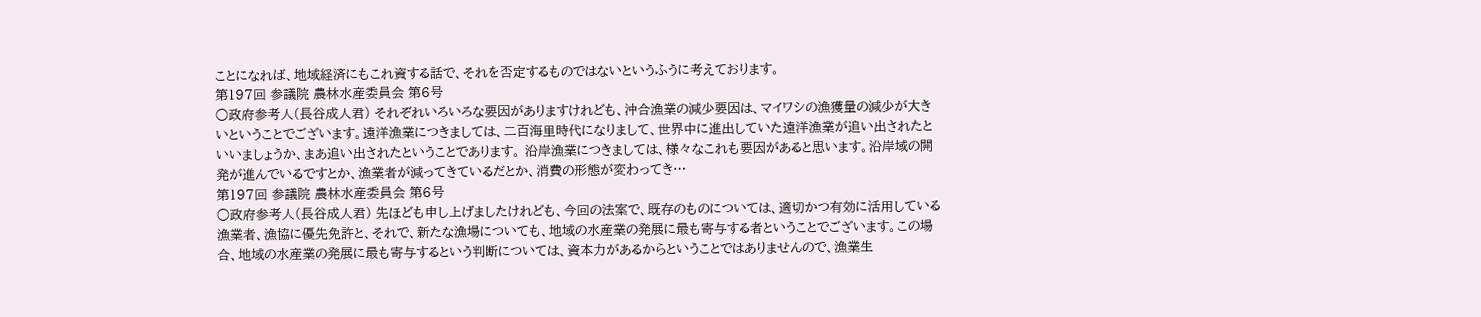ことになれば、地域経済にもこれ資する話で、それを否定するものではないというふうに考えております。
第197回 参議院 農林水産委員会 第6号
○政府参考人(長谷成人君) それぞれいろいろな要因がありますけれども、沖合漁業の減少要因は、マイワシの漁獲量の減少が大きいということでございます。遠洋漁業につきましては、二百海里時代になりまして、世界中に進出していた遠洋漁業が追い出されたといいましょうか、まあ追い出されたということであります。 沿岸漁業につきましては、様々なこれも要因があると思います。沿岸域の開発が進んでいるですとか、漁業者が減ってきているだとか、消費の形態が変わってき…
第197回 参議院 農林水産委員会 第6号
○政府参考人(長谷成人君) 先ほども申し上げましたけれども、今回の法案で、既存のものについては、適切かつ有効に活用している漁業者、漁協に優先免許と、それで、新たな漁場についても、地域の水産業の発展に最も寄与する者ということでございます。この場合、地域の水産業の発展に最も寄与するという判断については、資本力があるからということではありませんので、漁業生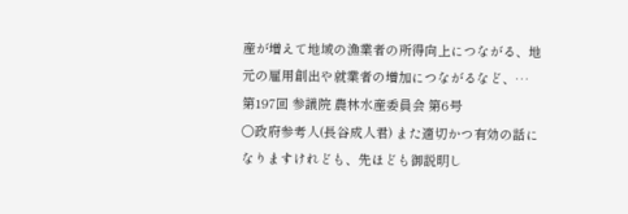産が増えて地域の漁業者の所得向上につながる、地元の雇用創出や就業者の増加につながるなど、…
第197回 参議院 農林水産委員会 第6号
○政府参考人(長谷成人君) また適切かつ有効の話になりますけれども、先ほども御説明し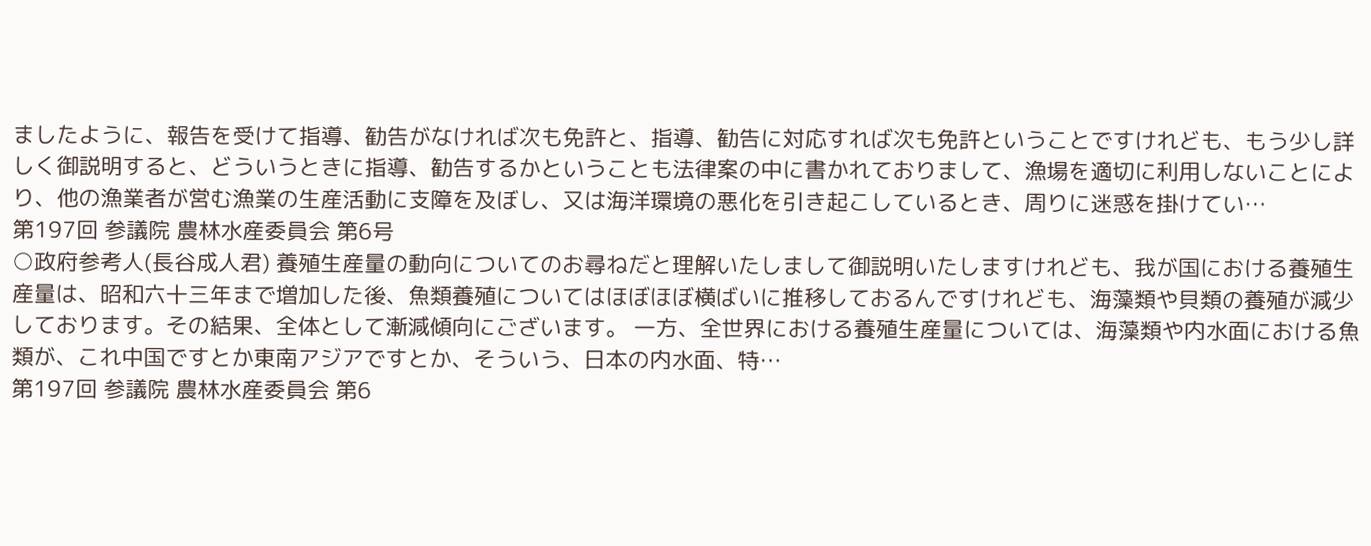ましたように、報告を受けて指導、勧告がなければ次も免許と、指導、勧告に対応すれば次も免許ということですけれども、もう少し詳しく御説明すると、どういうときに指導、勧告するかということも法律案の中に書かれておりまして、漁場を適切に利用しないことにより、他の漁業者が営む漁業の生産活動に支障を及ぼし、又は海洋環境の悪化を引き起こしているとき、周りに迷惑を掛けてい…
第197回 参議院 農林水産委員会 第6号
○政府参考人(長谷成人君) 養殖生産量の動向についてのお尋ねだと理解いたしまして御説明いたしますけれども、我が国における養殖生産量は、昭和六十三年まで増加した後、魚類養殖についてはほぼほぼ横ばいに推移しておるんですけれども、海藻類や貝類の養殖が減少しております。その結果、全体として漸減傾向にございます。 一方、全世界における養殖生産量については、海藻類や内水面における魚類が、これ中国ですとか東南アジアですとか、そういう、日本の内水面、特…
第197回 参議院 農林水産委員会 第6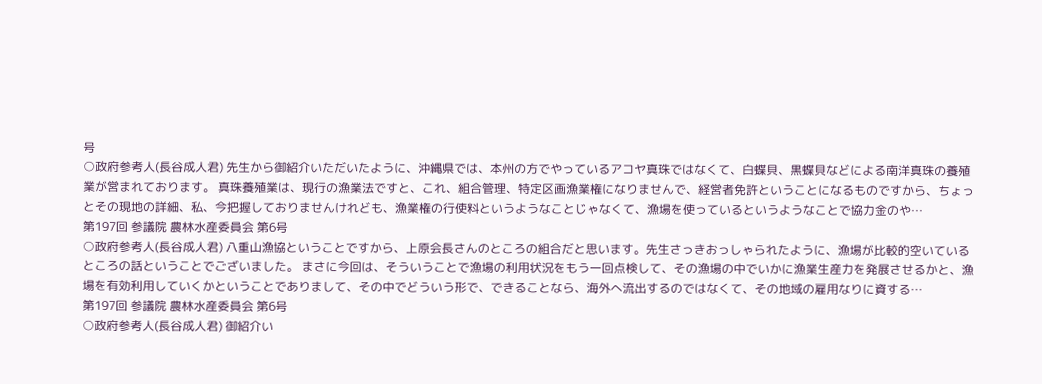号
○政府参考人(長谷成人君) 先生から御紹介いただいたように、沖縄県では、本州の方でやっているアコヤ真珠ではなくて、白蝶貝、黒蝶貝などによる南洋真珠の養殖業が営まれております。 真珠養殖業は、現行の漁業法ですと、これ、組合管理、特定区画漁業権になりませんで、経営者免許ということになるものですから、ちょっとその現地の詳細、私、今把握しておりませんけれども、漁業権の行使料というようなことじゃなくて、漁場を使っているというようなことで協力金のや…
第197回 参議院 農林水産委員会 第6号
○政府参考人(長谷成人君) 八重山漁協ということですから、上原会長さんのところの組合だと思います。先生さっきおっしゃられたように、漁場が比較的空いているところの話ということでございました。 まさに今回は、そういうことで漁場の利用状況をもう一回点検して、その漁場の中でいかに漁業生産力を発展させるかと、漁場を有効利用していくかということでありまして、その中でどういう形で、できることなら、海外へ流出するのではなくて、その地域の雇用なりに資する…
第197回 参議院 農林水産委員会 第6号
○政府参考人(長谷成人君) 御紹介い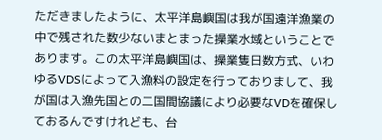ただきましたように、太平洋島嶼国は我が国遠洋漁業の中で残された数少ないまとまった操業水域ということであります。この太平洋島嶼国は、操業隻日数方式、いわゆるVDSによって入漁料の設定を行っておりまして、我が国は入漁先国との二国間協議により必要なVDを確保しておるんですけれども、台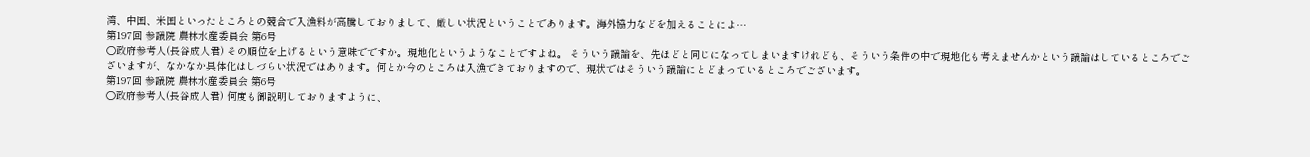湾、中国、米国といったところとの競合で入漁料が高騰しておりまして、厳しい状況ということであります。海外協力などを加えることによ…
第197回 参議院 農林水産委員会 第6号
○政府参考人(長谷成人君) その順位を上げるという意味でですか。現地化というようなことですよね。 そういう議論を、先ほどと同じになってしまいますけれども、そういう条件の中で現地化も考えませんかという議論はしているところでございますが、なかなか具体化はしづらい状況ではあります。何とか今のところは入漁できておりますので、現状ではそういう議論にとどまっているところでございます。
第197回 参議院 農林水産委員会 第6号
○政府参考人(長谷成人君) 何度も御説明しておりますように、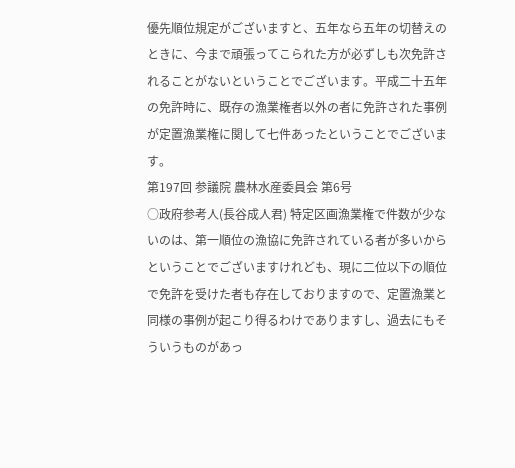優先順位規定がございますと、五年なら五年の切替えのときに、今まで頑張ってこられた方が必ずしも次免許されることがないということでございます。平成二十五年の免許時に、既存の漁業権者以外の者に免許された事例が定置漁業権に関して七件あったということでございます。
第197回 参議院 農林水産委員会 第6号
○政府参考人(長谷成人君) 特定区画漁業権で件数が少ないのは、第一順位の漁協に免許されている者が多いからということでございますけれども、現に二位以下の順位で免許を受けた者も存在しておりますので、定置漁業と同様の事例が起こり得るわけでありますし、過去にもそういうものがあっ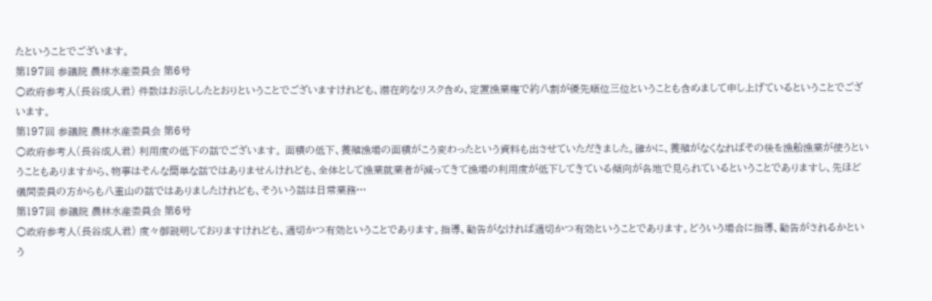たということでございます。
第197回 参議院 農林水産委員会 第6号
○政府参考人(長谷成人君) 件数はお示ししたとおりということでございますけれども、潜在的なリスク含め、定置漁業権で約八割が優先順位三位ということも含めまして申し上げているということでございます。
第197回 参議院 農林水産委員会 第6号
○政府参考人(長谷成人君) 利用度の低下の話でございます。 面積の低下、養殖漁場の面積がこう変わったという資料も出させていただきました。確かに、養殖がなくなればその後を漁船漁業が使うということもありますから、物事はそんな簡単な話ではありませんけれども、全体として漁業就業者が減ってきて漁場の利用度が低下してきている傾向が各地で見られているということでありますし、先ほど儀間委員の方からも八重山の話ではありましたけれども、そういう話は日常業務…
第197回 参議院 農林水産委員会 第6号
○政府参考人(長谷成人君) 度々御説明しておりますけれども、適切かつ有効ということであります。指導、勧告がなければ適切かつ有効ということであります。どういう場合に指導、勧告がされるかという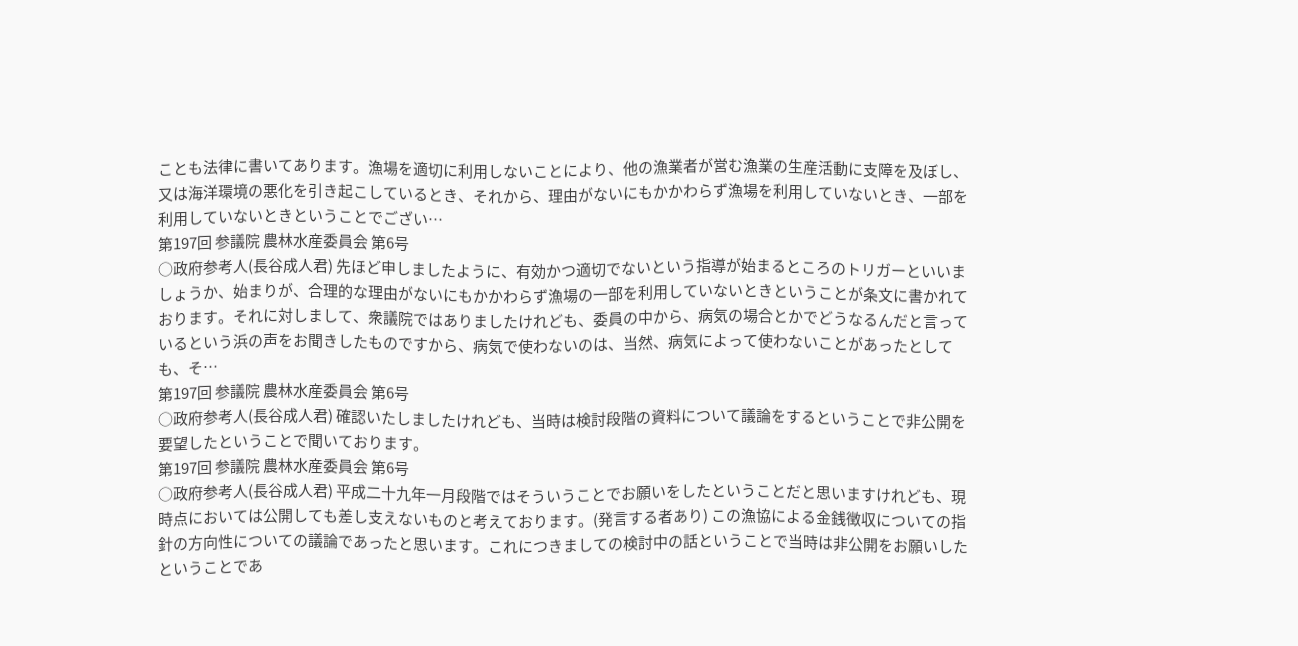ことも法律に書いてあります。漁場を適切に利用しないことにより、他の漁業者が営む漁業の生産活動に支障を及ぼし、又は海洋環境の悪化を引き起こしているとき、それから、理由がないにもかかわらず漁場を利用していないとき、一部を利用していないときということでござい…
第197回 参議院 農林水産委員会 第6号
○政府参考人(長谷成人君) 先ほど申しましたように、有効かつ適切でないという指導が始まるところのトリガーといいましょうか、始まりが、合理的な理由がないにもかかわらず漁場の一部を利用していないときということが条文に書かれております。それに対しまして、衆議院ではありましたけれども、委員の中から、病気の場合とかでどうなるんだと言っているという浜の声をお聞きしたものですから、病気で使わないのは、当然、病気によって使わないことがあったとしても、そ…
第197回 参議院 農林水産委員会 第6号
○政府参考人(長谷成人君) 確認いたしましたけれども、当時は検討段階の資料について議論をするということで非公開を要望したということで聞いております。
第197回 参議院 農林水産委員会 第6号
○政府参考人(長谷成人君) 平成二十九年一月段階ではそういうことでお願いをしたということだと思いますけれども、現時点においては公開しても差し支えないものと考えております。(発言する者あり) この漁協による金銭徴収についての指針の方向性についての議論であったと思います。これにつきましての検討中の話ということで当時は非公開をお願いしたということであ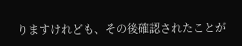りますけれども、その後確認されたことが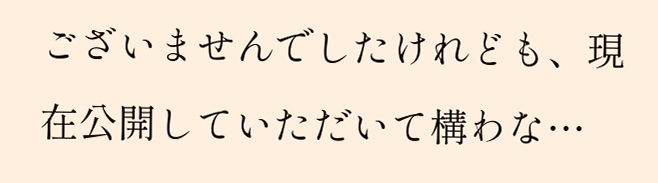ございませんでしたけれども、現在公開していただいて構わな…